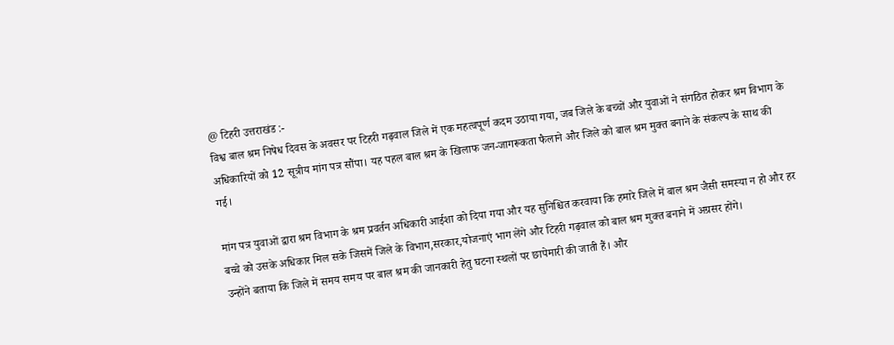@ टिहरी उत्तराखंड :-
विश्व बाल श्रम निषेध दिवस के अवसर पर टिहरी गढ़वाल जिले में एक महत्वपूर्ण कदम उठाया गया, जब जिले के बच्चों और युवाओं ने संगठित होकर श्रम विभाग के अधिकारियों को 12 सूत्रीय मांग पत्र सौंपा। यह पहल बाल श्रम के खिलाफ जन-जागरूकता फैलाने और जिले को बाल श्रम मुक्त बनाने के संकल्प के साथ की गई।

मांग पत्र युवाओं द्वारा श्रम विभाग के श्रम प्रवर्तन अधिकारी आईशा को दिया गया और यह सुनिश्चित करवाया कि हमारे जिले में बाल श्रम जैसी समस्या न हो और हर बच्चे को उसके अधिकार मिल सके जिसमें जिले के विभाग,सरकार,योजनाएं भाग लेंगे और टिहरी गढ़वाल को बाल श्रम मुक्त बनाने में अग्रसर होंगे।
उन्होंने बताया कि जिले में समय समय पर बाल श्रम की जानकारी हेतु घटना स्थलों पर छापेमारी की जाती हैं। और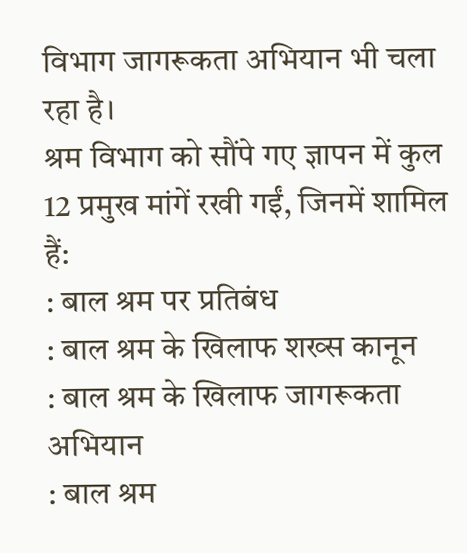विभाग जागरूकता अभियान भी चला रहा है।
श्रम विभाग को सौंपे गए ज्ञापन में कुल 12 प्रमुख मांगें रखी गईं, जिनमें शामिल हैं:
: बाल श्रम पर प्रतिबंध
: बाल श्रम के खिलाफ शख्स कानून
: बाल श्रम के खिलाफ जागरूकता अभियान
: बाल श्रम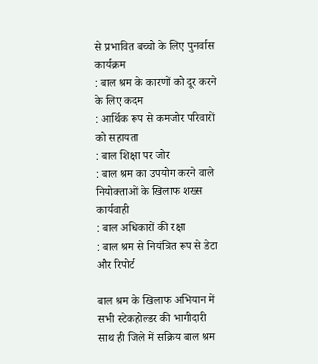से प्रभावित बच्चो के लिए पुनर्वास कार्यक्रम
: बाल श्रम के कारणों को दूर करने के लिए कदम
: आर्थिक रूप से कमजोर परिवारों को सहायता
: बाल शिक्षा पर जोर
: बाल श्रम का उपयोग करने वाले नियोक्ताओं के खिलाफ शख्स कार्यवाही
: बाल अधिकारों की रक्षा
: बाल श्रम से नियंत्रित रूप से डेटा और रिपोर्ट

बाल श्रम के खिलाफ अभियान में सभी स्टेकहोल्डर की भागीदारी
साथ ही जिले में सक्रिय बाल श्रम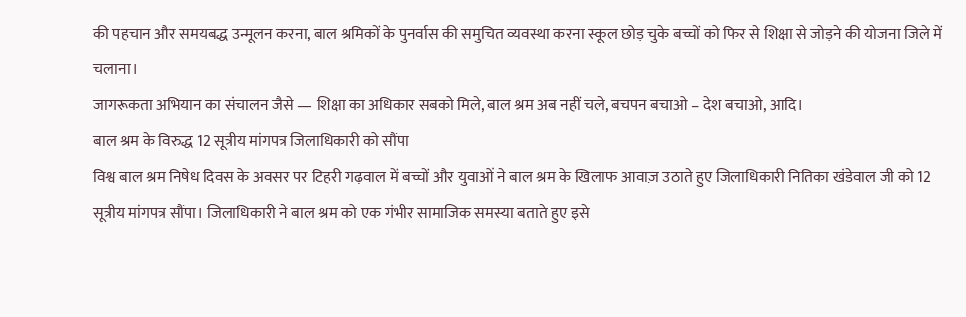की पहचान और समयबद्ध उन्मूलन करना, बाल श्रमिकों के पुनर्वास की समुचित व्यवस्था करना स्कूल छोड़ चुके बच्चों को फिर से शिक्षा से जोड़ने की योजना जिले में चलाना।
जागरूकता अभियान का संचालन जैसे — शिक्षा का अधिकार सबको मिले, बाल श्रम अब नहीं चले, बचपन बचाओ – देश बचाओ, आदि।
बाल श्रम के विरुद्ध 12 सूत्रीय मांगपत्र जिलाधिकारी को सौंपा
विश्व बाल श्रम निषेध दिवस के अवसर पर टिहरी गढ़वाल में बच्चों और युवाओं ने बाल श्रम के खिलाफ आवाज़ उठाते हुए जिलाधिकारी नितिका खंडेवाल जी को 12 सूत्रीय मांगपत्र सौंपा। जिलाधिकारी ने बाल श्रम को एक गंभीर सामाजिक समस्या बताते हुए इसे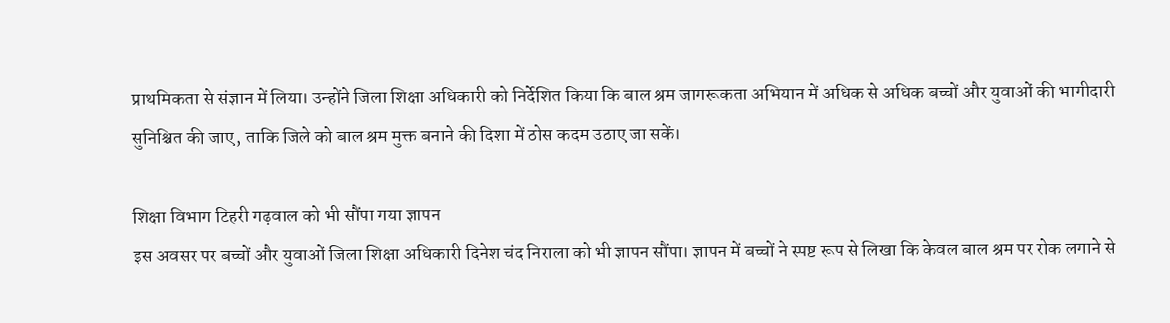प्राथमिकता से संज्ञान में लिया। उन्होंने जिला शिक्षा अधिकारी को निर्देशित किया कि बाल श्रम जागरूकता अभियान में अधिक से अधिक बच्चों और युवाओं की भागीदारी सुनिश्चित की जाए, ताकि जिले को बाल श्रम मुक्त बनाने की दिशा में ठोस कदम उठाए जा सकें।

शिक्षा विभाग टिहरी गढ़वाल को भी सौंपा गया ज्ञापन
इस अवसर पर बच्चों और युवाओं जिला शिक्षा अधिकारी दिनेश चंद निराला को भी ज्ञापन सौंपा। ज्ञापन में बच्चों ने स्पष्ट रूप से लिखा कि केवल बाल श्रम पर रोक लगाने से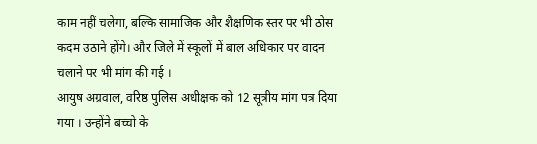काम नहीं चलेगा, बल्कि सामाजिक और शैक्षणिक स्तर पर भी ठोस कदम उठाने होंगे। और जिले में स्कूलों में बाल अधिकार पर वादन चलाने पर भी मांग की गई ।
आयुष अग्रवाल, वरिष्ठ पुलिस अधीक्षक को 12 सूत्रीय मांग पत्र दिया गया । उन्होंने बच्चो के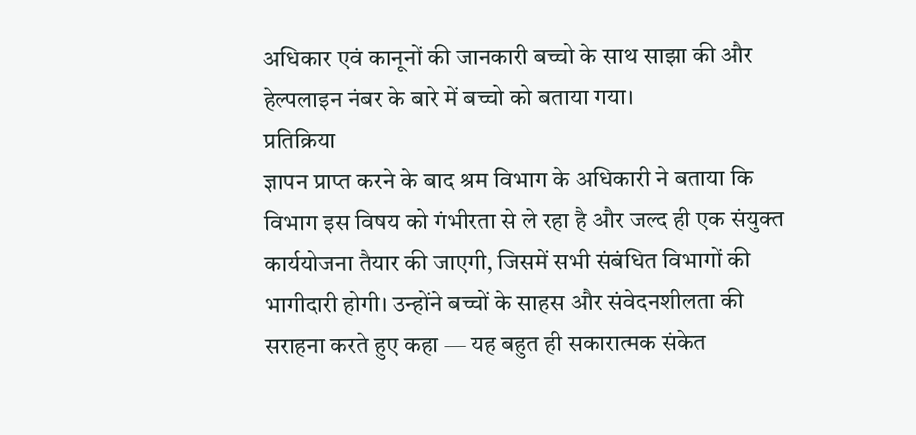अधिकार एवं कानूनों की जानकारी बच्चो के साथ साझा की और हेल्पलाइन नंबर के बारे में बच्चो को बताया गया।
प्रतिक्रिया
ज्ञापन प्राप्त करने के बाद श्रम विभाग के अधिकारी ने बताया कि विभाग इस विषय को गंभीरता से ले रहा है और जल्द ही एक संयुक्त कार्ययोजना तैयार की जाएगी, जिसमें सभी संबंधित विभागों की भागीदारी होगी। उन्होंने बच्चों के साहस और संवेदनशीलता की सराहना करते हुए कहा — यह बहुत ही सकारात्मक संकेत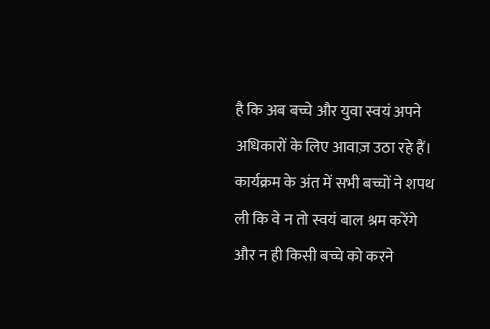है कि अब बच्चे और युवा स्वयं अपने अधिकारों के लिए आवाज़ उठा रहे हैं।
कार्यक्रम के अंत में सभी बच्चों ने शपथ ली कि वे न तो स्वयं बाल श्रम करेंगे और न ही किसी बच्चे को करने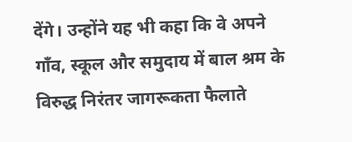देंगे। उन्होंने यह भी कहा कि वे अपने गाँव, स्कूल और समुदाय में बाल श्रम के विरुद्ध निरंतर जागरूकता फैलाते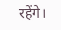रहेंगे।